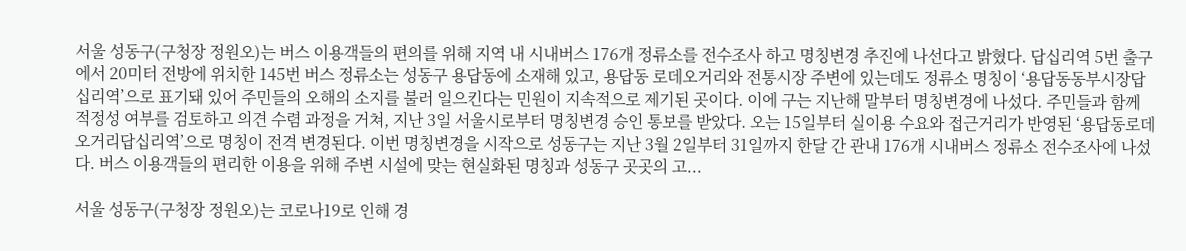서울 성동구(구청장 정원오)는 버스 이용객들의 편의를 위해 지역 내 시내버스 176개 정류소를 전수조사 하고 명칭변경 추진에 나선다고 밝혔다. 답십리역 5번 출구에서 20미터 전방에 위치한 145번 버스 정류소는 성동구 용답동에 소재해 있고, 용답동 로데오거리와 전통시장 주변에 있는데도 정류소 명칭이 ‘용답동동부시장답십리역’으로 표기돼 있어 주민들의 오해의 소지를 불러 일으킨다는 민원이 지속적으로 제기된 곳이다. 이에 구는 지난해 말부터 명칭변경에 나섰다. 주민들과 함께 적정성 여부를 검토하고 의견 수렴 과정을 거쳐, 지난 3일 서울시로부터 명칭변경 승인 통보를 받았다. 오는 15일부터 실이용 수요와 접근거리가 반영된 ‘용답동로데오거리답십리역’으로 명칭이 전격 변경된다. 이번 명칭변경을 시작으로 성동구는 지난 3월 2일부터 31일까지 한달 간 관내 176개 시내버스 정류소 전수조사에 나섰다. 버스 이용객들의 편리한 이용을 위해 주변 시설에 맞는 현실화된 명칭과 성동구 곳곳의 고...

서울 성동구(구청장 정원오)는 코로나19로 인해 경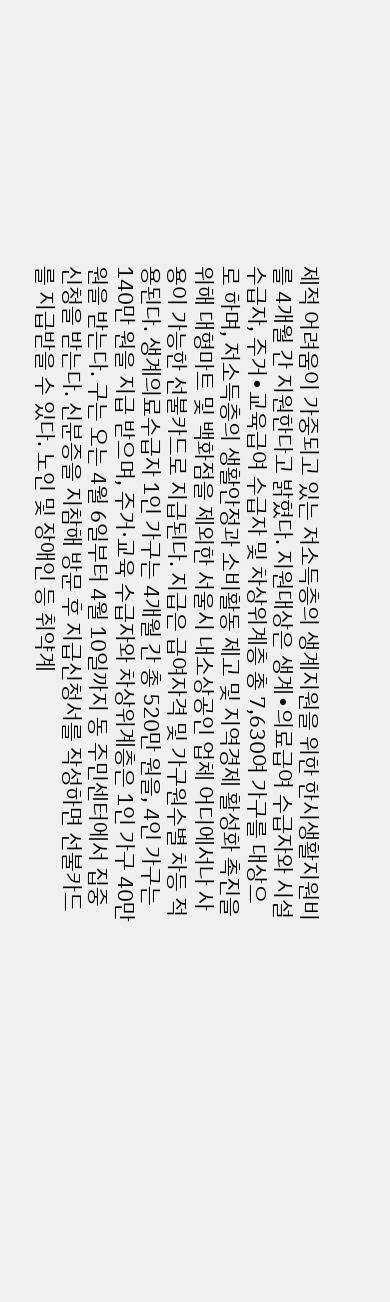제적 어려움이 가중되고 있는 저소득층의 생계지원을 위한 한시생활지원비를 4개월 간 지원한다고 밝혔다. 지원대상은 생계∙의료급여 수급자와 시설 수급자, 주거∙교육급여 수급자 및 차상위계층 총 7,630여 가구를 대상으로 하며, 저소득층의 생활안정과 소비활동 제고 및 지역경제 활성화 촉진을 위해 대형마트 및 백화점을 제외한 서울시 내소상공인 업체 어디에서나 사용이 가능한 선불카드로 지급된다. 지급은 급여자격 및 가구원수별 차등 적용된다. 생계의료수급자 1인 가구는 4개월 간 총 520만 원을, 4인 가구는 140만 원을 지급 받으며, 주거·교육 수급자와 차상위계층은 1인 가구 40만 원을 받는다. 구는 오는 4월 6일부터 4월 10일까지 동 주민센터에서 집중 신청을 받는다. 신분증을 지참해 방문 후 지급신청서를 작성하면 선불카드를 지급받을 수 있다. 노인 및 장애인 등 취약계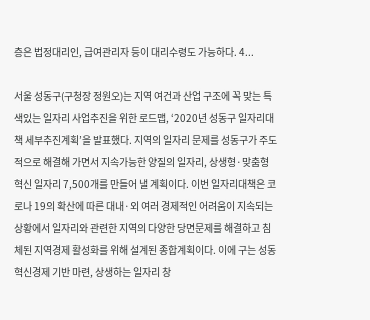층은 법정대리인, 급여관리자 등이 대리수령도 가능하다. 4...

서울 성동구(구청장 정원오)는 지역 여건과 산업 구조에 꼭 맞는 특색있는 일자리 사업추진을 위한 로드맵, ‘2020년 성동구 일자리대책 세부추진계획’을 발표했다. 지역의 일자리 문제를 성동구가 주도적으로 해결해 가면서 지속가능한 양질의 일자리, 상생형·맞춤형 혁신 일자리 7,500개를 만들어 낼 계획이다. 이번 일자리대책은 코로나 19의 확산에 따른 대내·외 여러 경제적인 어려움이 지속되는 상황에서 일자리와 관련한 지역의 다양한 당면문제를 해결하고 침체된 지역경제 활성화를 위해 설계된 종합계획이다. 이에 구는 성동 혁신경제 기반 마련, 상생하는 일자리 창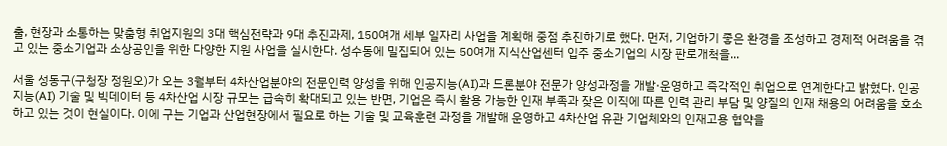출, 현장과 소통하는 맞춤형 취업지원의 3대 핵심전략과 9대 추진과제, 150여개 세부 일자리 사업을 계획해 중점 추진하기로 했다. 먼저, 기업하기 좋은 환경을 조성하고 경제적 어려움을 겪고 있는 중소기업과 소상공인을 위한 다양한 지원 사업을 실시한다. 성수동에 밀집되어 있는 50여개 지식산업센터 입주 중소기업의 시장 판로개척을...

서울 성동구(구청장 정원오)가 오는 3월부터 4차산업분야의 전문인력 양성을 위해 인공지능(AI)과 드론분야 전문가 양성과정을 개발·운영하고 즉각적인 취업으로 연계한다고 밝혔다. 인공지능(AI) 기술 및 빅데이터 등 4차산업 시장 규모는 급속히 확대되고 있는 반면, 기업은 즉시 활용 가능한 인재 부족과 잦은 이직에 따른 인력 관리 부담 및 양질의 인재 채용의 어려움을 호소하고 있는 것이 현실이다. 이에 구는 기업과 산업현장에서 필요로 하는 기술 및 교육훈련 과정을 개발해 운영하고 4차산업 유관 기업체와의 인재고용 협약을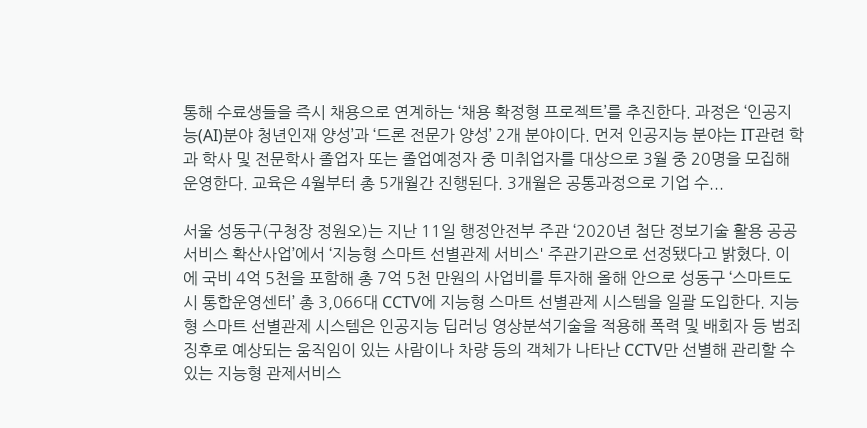통해 수료생들을 즉시 채용으로 연계하는 ‘채용 확정형 프로젝트’를 추진한다. 과정은 ‘인공지능(AI)분야 청년인재 양성’과 ‘드론 전문가 양성’ 2개 분야이다. 먼저 인공지능 분야는 IT관련 학과 학사 및 전문학사 졸업자 또는 졸업예정자 중 미취업자를 대상으로 3월 중 20명을 모집해 운영한다. 교육은 4월부터 총 5개월간 진행된다. 3개월은 공통과정으로 기업 수...

서울 성동구(구청장 정원오)는 지난 11일 행정안전부 주관 ‘2020년 첨단 정보기술 활용 공공서비스 확산사업’에서 ‘지능형 스마트 선별관제 서비스' 주관기관으로 선정됐다고 밝혔다. 이에 국비 4억 5천을 포함해 총 7억 5천 만원의 사업비를 투자해 올해 안으로 성동구 ‘스마트도시 통합운영센터’ 총 3,066대 CCTV에 지능형 스마트 선별관제 시스템을 일괄 도입한다. 지능형 스마트 선별관제 시스템은 인공지능 딥러닝 영상분석기술을 적용해 폭력 및 배회자 등 범죄 징후로 예상되는 움직임이 있는 사람이나 차량 등의 객체가 나타난 CCTV만 선별해 관리할 수 있는 지능형 관제서비스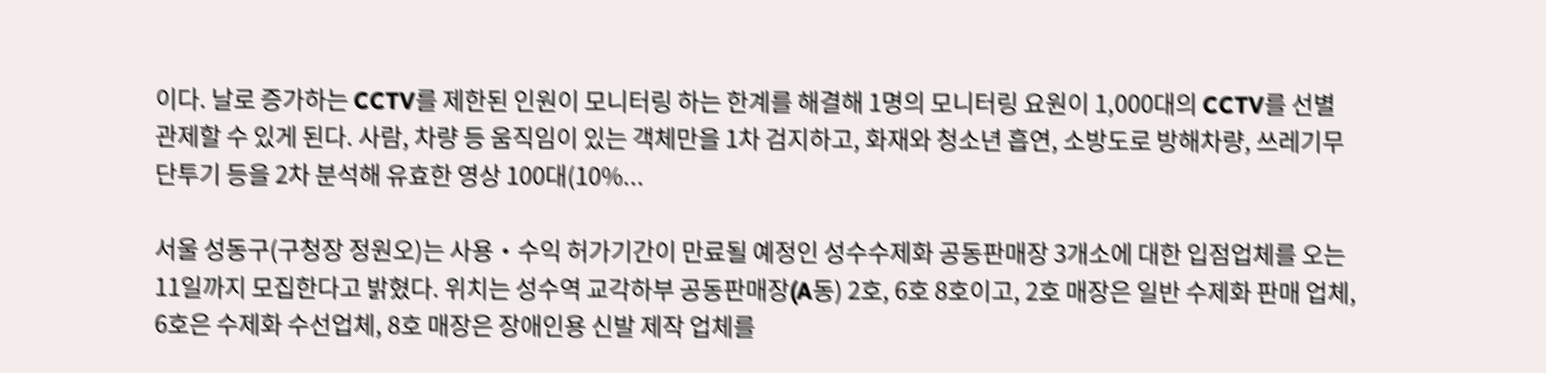이다. 날로 증가하는 CCTV를 제한된 인원이 모니터링 하는 한계를 해결해 1명의 모니터링 요원이 1,000대의 CCTV를 선별 관제할 수 있게 된다. 사람, 차량 등 움직임이 있는 객체만을 1차 검지하고, 화재와 청소년 흡연, 소방도로 방해차량, 쓰레기무단투기 등을 2차 분석해 유효한 영상 100대(10%...

서울 성동구(구청장 정원오)는 사용‧수익 허가기간이 만료될 예정인 성수수제화 공동판매장 3개소에 대한 입점업체를 오는 11일까지 모집한다고 밝혔다. 위치는 성수역 교각하부 공동판매장(A동) 2호, 6호 8호이고, 2호 매장은 일반 수제화 판매 업체, 6호은 수제화 수선업체, 8호 매장은 장애인용 신발 제작 업체를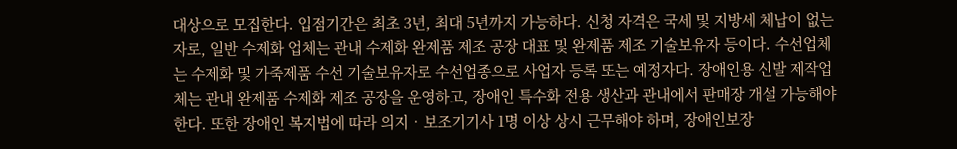대상으로 모집한다. 입점기간은 최초 3년, 최대 5년까지 가능하다. 신청 자격은 국세 및 지방세 체납이 없는 자로, 일반 수제화 업체는 관내 수제화 완제품 제조 공장 대표 및 완제품 제조 기술보유자 등이다. 수선업체는 수제화 및 가죽제품 수선 기술보유자로 수선업종으로 사업자 등록 또는 예정자다. 장애인용 신발 제작업체는 관내 완제품 수제화 제조 공장을 운영하고, 장애인 특수화 전용 생산과 관내에서 판매장 개설 가능해야 한다. 또한 장애인 복지법에 따라 의지‧보조기기사 1명 이상 상시 근무해야 하며, 장애인보장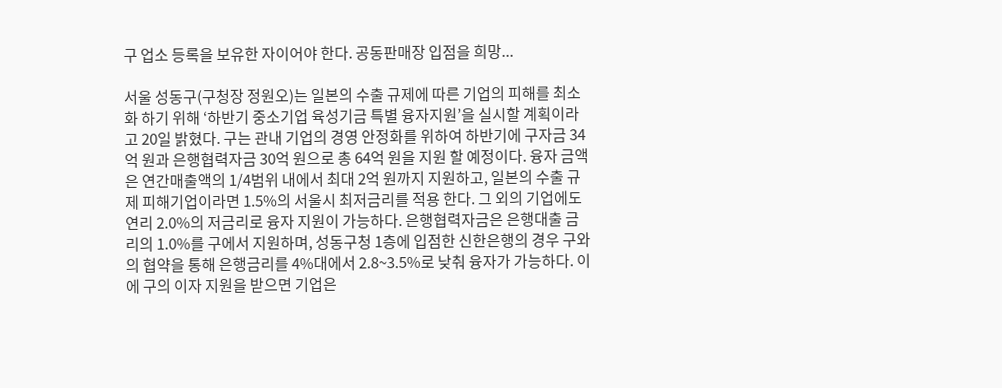구 업소 등록을 보유한 자이어야 한다. 공동판매장 입점을 희망...

서울 성동구(구청장 정원오)는 일본의 수출 규제에 따른 기업의 피해를 최소화 하기 위해 ‘하반기 중소기업 육성기금 특별 융자지원’을 실시할 계획이라고 20일 밝혔다. 구는 관내 기업의 경영 안정화를 위하여 하반기에 구자금 34억 원과 은행협력자금 30억 원으로 총 64억 원을 지원 할 예정이다. 융자 금액은 연간매출액의 1/4범위 내에서 최대 2억 원까지 지원하고, 일본의 수출 규제 피해기업이라면 1.5%의 서울시 최저금리를 적용 한다. 그 외의 기업에도 연리 2.0%의 저금리로 융자 지원이 가능하다. 은행협력자금은 은행대출 금리의 1.0%를 구에서 지원하며, 성동구청 1층에 입점한 신한은행의 경우 구와의 협약을 통해 은행금리를 4%대에서 2.8~3.5%로 낮춰 융자가 가능하다. 이에 구의 이자 지원을 받으면 기업은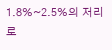1.8%~2.5%의 저리로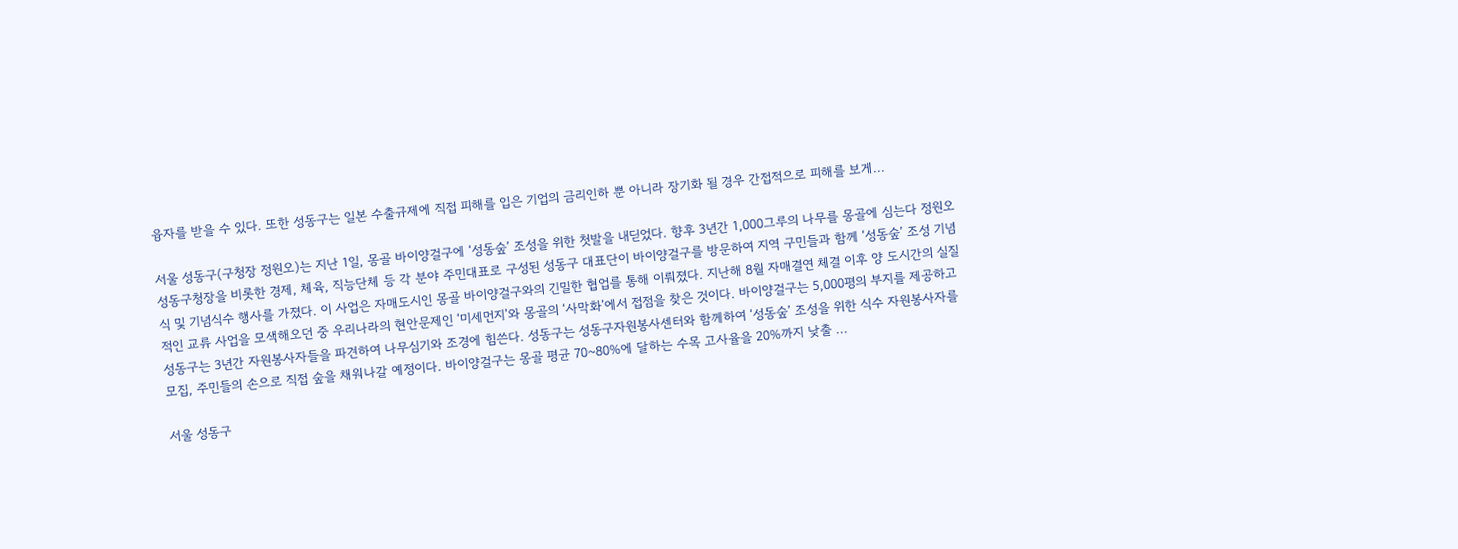융자를 받을 수 있다. 또한 성동구는 일본 수출규제에 직접 피해를 입은 기업의 금리인하 뿐 아니라 장기화 될 경우 간접적으로 피해를 보게...

서울 성동구(구청장 정원오)는 지난 1일, 몽골 바이양걸구에 ‘성동숲’ 조성을 위한 첫발을 내딛었다. 향후 3년간 1,000그루의 나무를 몽골에 심는다 정원오 성동구청장을 비롯한 경제, 체육, 직능단체 등 각 분야 주민대표로 구성된 성동구 대표단이 바이양걸구를 방문하여 지역 구민들과 함께 ‘성동숲’ 조성 기념식 및 기념식수 행사를 가졌다. 이 사업은 자매도시인 몽골 바이양걸구와의 긴밀한 협업를 통해 이뤄졌다. 지난해 8월 자매결연 체결 이후 양 도시간의 실질적인 교류 사업을 모색해오던 중 우리나라의 현안문제인 ‘미세먼지’와 몽골의 ‘사막화’에서 접점을 찾은 것이다. 바이양걸구는 5,000평의 부지를 제공하고 성동구는 3년간 자원봉사자들을 파견하여 나무심기와 조경에 힘쓴다. 성동구는 성동구자원봉사센터와 함께하여 ‘성동숲’ 조성을 위한 식수 자원봉사자를 모집, 주민들의 손으로 직접 숲을 채워나갈 예정이다. 바이양걸구는 몽골 평균 70~80%에 달하는 수목 고사율을 20%까지 낮출 ...

서울 성동구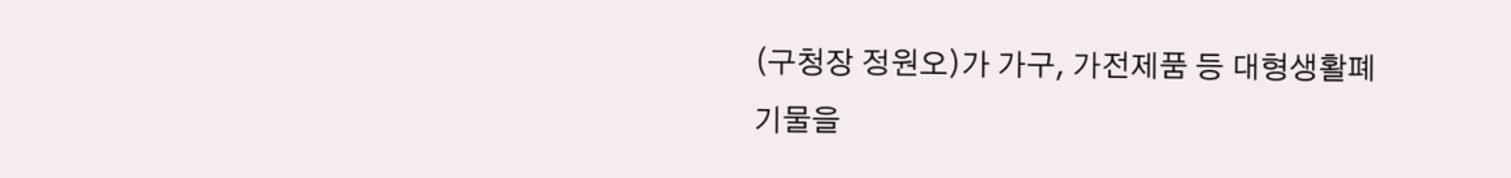(구청장 정원오)가 가구, 가전제품 등 대형생활폐기물을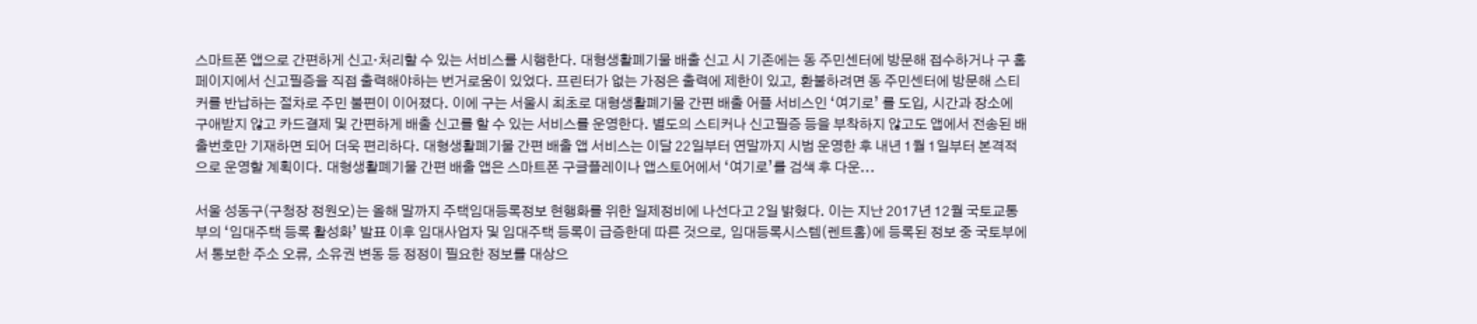스마트폰 앱으로 간편하게 신고·처리할 수 있는 서비스를 시행한다. 대형생활폐기물 배출 신고 시 기존에는 동 주민센터에 방문해 접수하거나 구 홈페이지에서 신고필증을 직접 출력해야하는 번거로움이 있었다. 프린터가 없는 가정은 출력에 제한이 있고, 환불하려면 동 주민센터에 방문해 스티커를 반납하는 절차로 주민 불편이 이어졌다. 이에 구는 서울시 최초로 대형생활폐기물 간편 배출 어플 서비스인 ‘여기로’ 를 도입, 시간과 장소에 구애받지 않고 카드결제 및 간편하게 배출 신고를 할 수 있는 서비스를 운영한다. 별도의 스티커나 신고필증 등을 부착하지 않고도 앱에서 전송된 배출번호만 기재하면 되어 더욱 편리하다. 대형생활폐기물 간편 배출 앱 서비스는 이달 22일부터 연말까지 시범 운영한 후 내년 1월 1일부터 본격적으로 운영할 계획이다. 대형생활폐기물 간편 배출 앱은 스마트폰 구글플레이나 앱스토어에서 ‘여기로’를 검색 후 다운...

서울 성동구(구청장 정원오)는 올해 말까지 주택임대등록정보 현행화를 위한 일제정비에 나선다고 2일 밝혔다. 이는 지난 2017년 12월 국토교통부의 ‘임대주택 등록 활성화’ 발표 이후 임대사업자 및 임대주택 등록이 급증한데 따른 것으로, 임대등록시스템(렌트홈)에 등록된 정보 중 국토부에서 통보한 주소 오류, 소유권 변동 등 정정이 필요한 정보를 대상으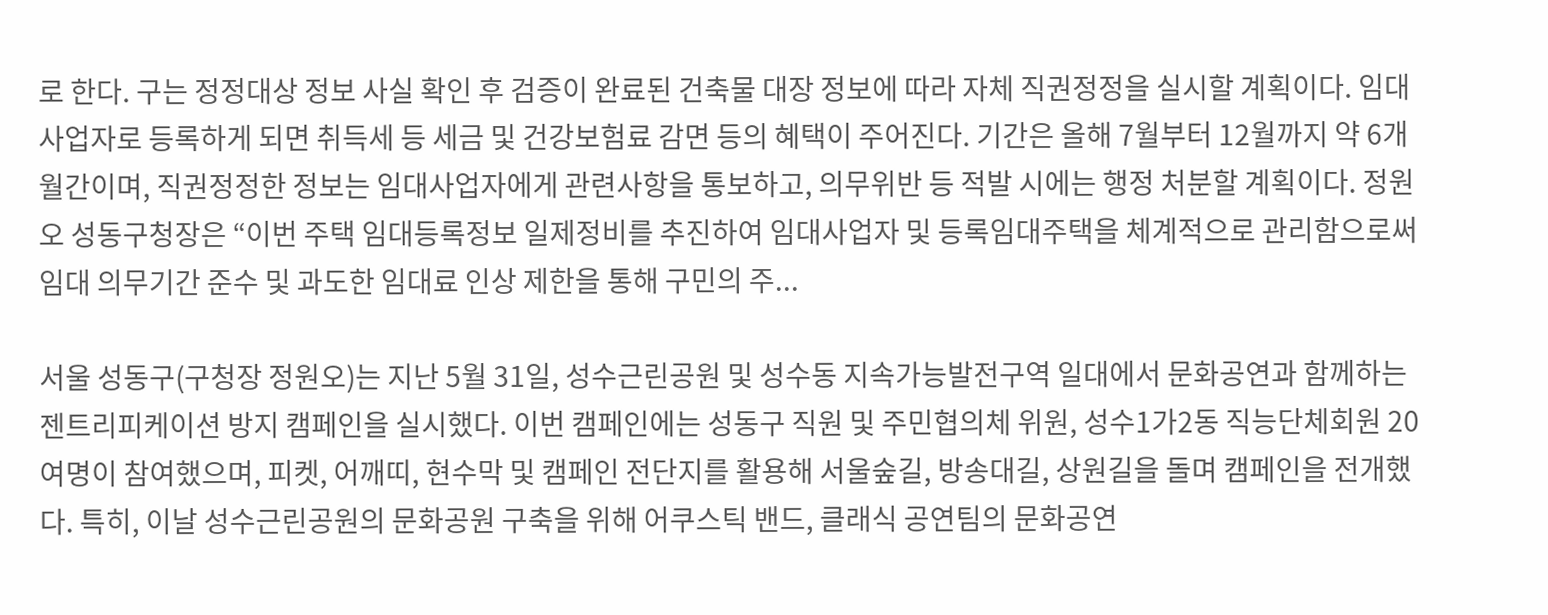로 한다. 구는 정정대상 정보 사실 확인 후 검증이 완료된 건축물 대장 정보에 따라 자체 직권정정을 실시할 계획이다. 임대사업자로 등록하게 되면 취득세 등 세금 및 건강보험료 감면 등의 혜택이 주어진다. 기간은 올해 7월부터 12월까지 약 6개월간이며, 직권정정한 정보는 임대사업자에게 관련사항을 통보하고, 의무위반 등 적발 시에는 행정 처분할 계획이다. 정원오 성동구청장은 “이번 주택 임대등록정보 일제정비를 추진하여 임대사업자 및 등록임대주택을 체계적으로 관리함으로써 임대 의무기간 준수 및 과도한 임대료 인상 제한을 통해 구민의 주...

서울 성동구(구청장 정원오)는 지난 5월 31일, 성수근린공원 및 성수동 지속가능발전구역 일대에서 문화공연과 함께하는 젠트리피케이션 방지 캠페인을 실시했다. 이번 캠페인에는 성동구 직원 및 주민협의체 위원, 성수1가2동 직능단체회원 20여명이 참여했으며, 피켓, 어깨띠, 현수막 및 캠페인 전단지를 활용해 서울숲길, 방송대길, 상원길을 돌며 캠페인을 전개했다. 특히, 이날 성수근린공원의 문화공원 구축을 위해 어쿠스틱 밴드, 클래식 공연팀의 문화공연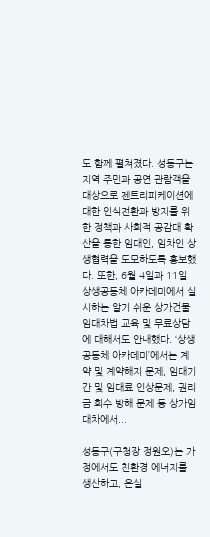도 함께 펼쳐졌다. 성동구는 지역 주민과 공연 관람객을 대상으로 젠트리피케이션에 대한 인식전환과 방지를 위한 정책과 사회적 공감대 확산을 통한 임대인, 임차인 상생협력을 도모하도록 홍보했다. 또한, 6월 4일과 11일 상생공동체 아카데미에서 실시하는 알기 쉬운 상가건물임대차법 교육 및 무료상담에 대해서도 안내했다. ‘상생공동체 아카데미’에서는 계약 및 계약해지 문제, 임대기간 및 임대료 인상문제, 권리금 회수 방해 문제 등 상가임대차에서...

성동구(구청장 정원오)는 가정에서도 친환경 에너지를 생산하고, 온실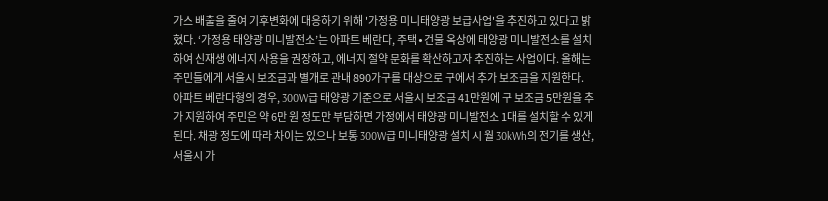가스 배출을 줄여 기후변화에 대응하기 위해 '가정용 미니태양광 보급사업'을 추진하고 있다고 밝혔다. ‘가정용 태양광 미니발전소’는 아파트 베란다, 주택∙건물 옥상에 태양광 미니발전소를 설치하여 신재생 에너지 사용을 권장하고, 에너지 절약 문화를 확산하고자 추진하는 사업이다. 올해는 주민들에게 서울시 보조금과 별개로 관내 890가구를 대상으로 구에서 추가 보조금을 지원한다. 아파트 베란다형의 경우, 300W급 태양광 기준으로 서울시 보조금 41만원에 구 보조금 5만원을 추가 지원하여 주민은 약 6만 원 정도만 부담하면 가정에서 태양광 미니발전소 1대를 설치할 수 있게 된다. 채광 정도에 따라 차이는 있으나 보통 300W급 미니태양광 설치 시 월 30kWh의 전기를 생산, 서울시 가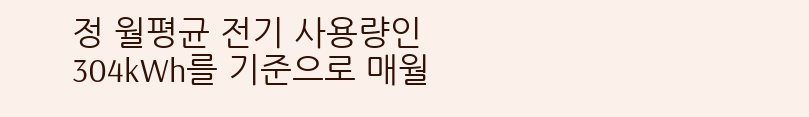정 월평균 전기 사용량인 304kWh를 기준으로 매월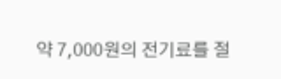약 7,000원의 전기료를 절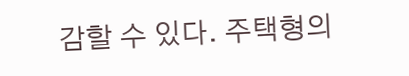감할 수 있다. 주택형의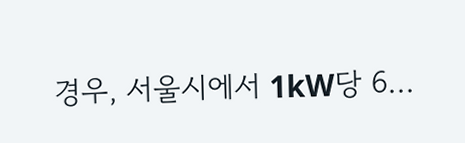경우, 서울시에서 1kW당 6...